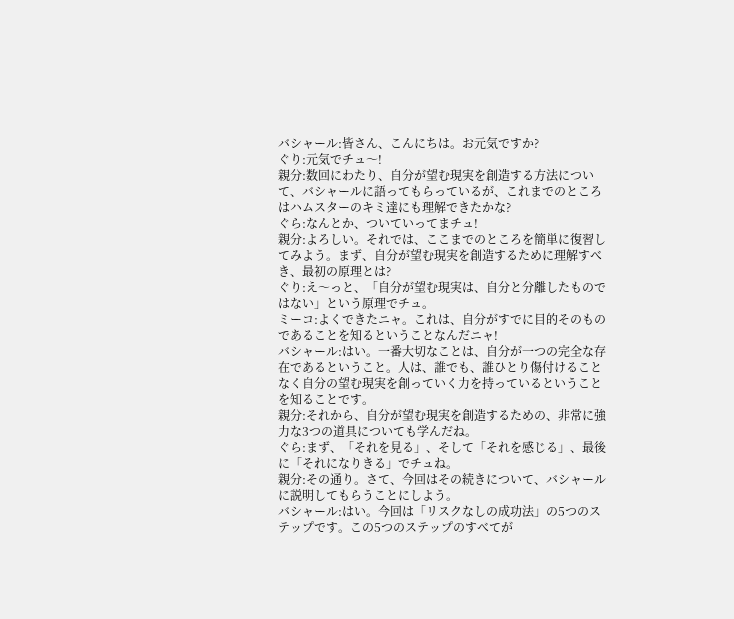バシャール:皆さん、こんにちは。お元気ですか?
ぐり:元気でチュ〜!
親分:数回にわたり、自分が望む現実を創造する方法について、バシャールに語ってもらっているが、これまでのところはハムスターのキミ達にも理解できたかな?
ぐら:なんとか、ついていってまチュ!
親分:よろしい。それでは、ここまでのところを簡単に復習してみよう。まず、自分が望む現実を創造するために理解すべき、最初の原理とは?
ぐり:え〜っと、「自分が望む現実は、自分と分離したものではない」という原理でチュ。
ミーコ:よくできたニャ。これは、自分がすでに目的そのものであることを知るということなんだニャ!
バシャール:はい。一番大切なことは、自分が一つの完全な存在であるということ。人は、誰でも、誰ひとり傷付けることなく自分の望む現実を創っていく力を持っているということを知ることです。
親分:それから、自分が望む現実を創造するための、非常に強力な3つの道具についても学んだね。
ぐら:まず、「それを見る」、そして「それを感じる」、最後に「それになりきる」でチュね。
親分:その通り。さて、今回はその続きについて、バシャールに説明してもらうことにしよう。
バシャール:はい。今回は「リスクなしの成功法」の5つのステップです。この5つのステップのすべてが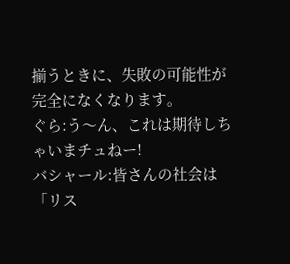揃うときに、失敗の可能性が完全になくなります。
ぐら:う〜ん、これは期待しちゃいまチュねー!
バシャール:皆さんの社会は「リス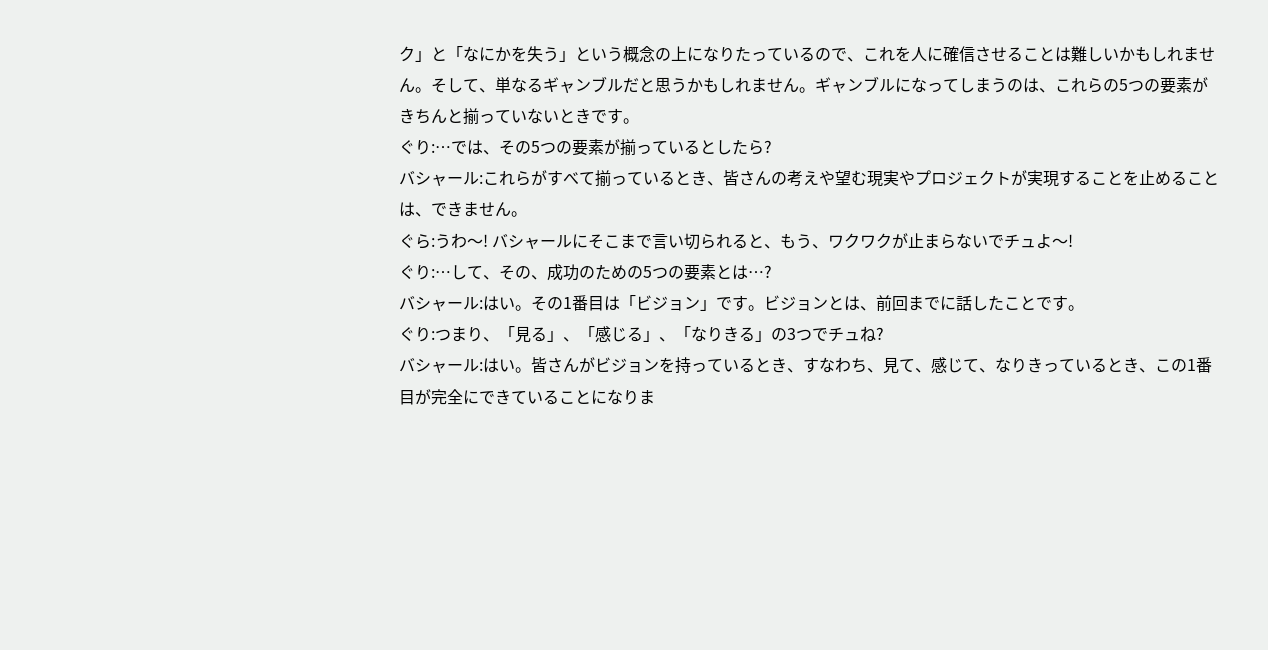ク」と「なにかを失う」という概念の上になりたっているので、これを人に確信させることは難しいかもしれません。そして、単なるギャンブルだと思うかもしれません。ギャンブルになってしまうのは、これらの5つの要素がきちんと揃っていないときです。
ぐり:…では、その5つの要素が揃っているとしたら?
バシャール:これらがすべて揃っているとき、皆さんの考えや望む現実やプロジェクトが実現することを止めることは、できません。
ぐら:うわ〜! バシャールにそこまで言い切られると、もう、ワクワクが止まらないでチュよ〜!
ぐり:…して、その、成功のための5つの要素とは…?
バシャール:はい。その1番目は「ビジョン」です。ビジョンとは、前回までに話したことです。
ぐり:つまり、「見る」、「感じる」、「なりきる」の3つでチュね?
バシャール:はい。皆さんがビジョンを持っているとき、すなわち、見て、感じて、なりきっているとき、この1番目が完全にできていることになりま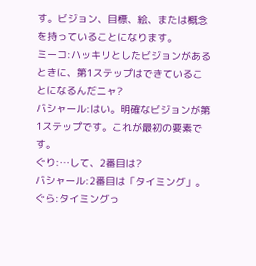す。ビジョン、目標、絵、または概念を持っていることになります。
ミーコ:ハッキリとしたビジョンがあるときに、第1ステップはできていることになるんだニャ?
バシャール:はい。明確なビジョンが第1ステップです。これが最初の要素です。
ぐり:…して、2番目は?
バシャール:2番目は「タイミング」。
ぐら:タイミングっ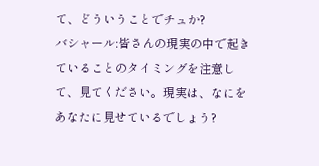て、どういうことでチュか?
バシャール:皆さんの現実の中で起きていることのタイミングを注意して、見てください。現実は、なにをあなたに見せているでしょう?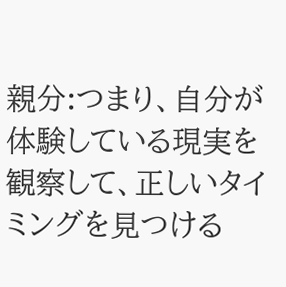親分:つまり、自分が体験している現実を観察して、正しいタイミングを見つける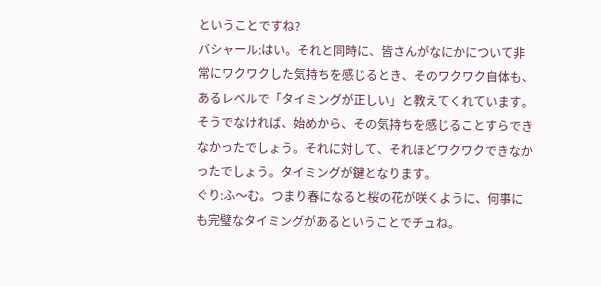ということですね?
バシャール:はい。それと同時に、皆さんがなにかについて非常にワクワクした気持ちを感じるとき、そのワクワク自体も、あるレベルで「タイミングが正しい」と教えてくれています。そうでなければ、始めから、その気持ちを感じることすらできなかったでしょう。それに対して、それほどワクワクできなかったでしょう。タイミングが鍵となります。
ぐり:ふ〜む。つまり春になると桜の花が咲くように、何事にも完璧なタイミングがあるということでチュね。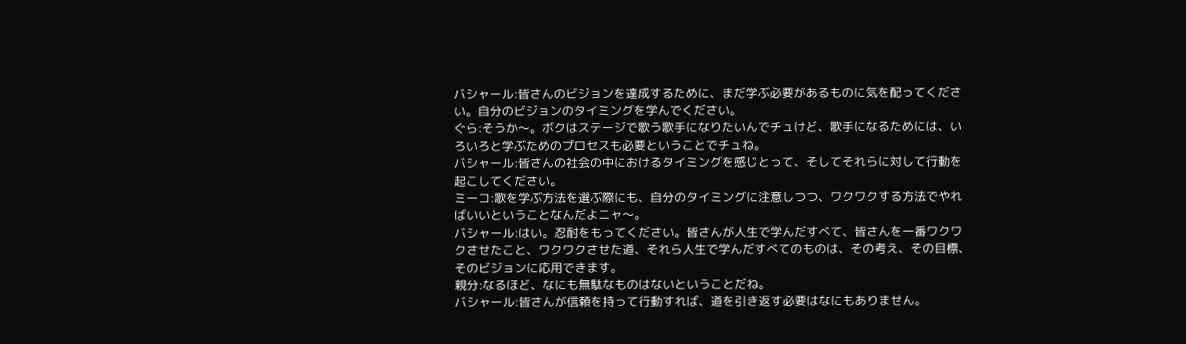バシャール:皆さんのビジョンを達成するために、まだ学ぶ必要があるものに気を配ってください。自分のビジョンのタイミングを学んでください。
ぐら:そうか〜。ボクはステージで歌う歌手になりたいんでチュけど、歌手になるためには、いろいろと学ぶためのプロセスも必要ということでチュね。
バシャール:皆さんの社会の中におけるタイミングを感じとって、そしてそれらに対して行動を起こしてください。
ミーコ:歌を学ぶ方法を選ぶ際にも、自分のタイミングに注意しつつ、ワクワクする方法でやればいいということなんだよニャ〜。
バシャール:はい。忍耐をもってください。皆さんが人生で学んだすべて、皆さんを一番ワクワクさせたこと、ワクワクさせた道、それら人生で学んだすべてのものは、その考え、その目標、そのビジョンに応用できます。
親分:なるほど、なにも無駄なものはないということだね。
バシャール:皆さんが信頼を持って行動すれば、道を引き返す必要はなにもありません。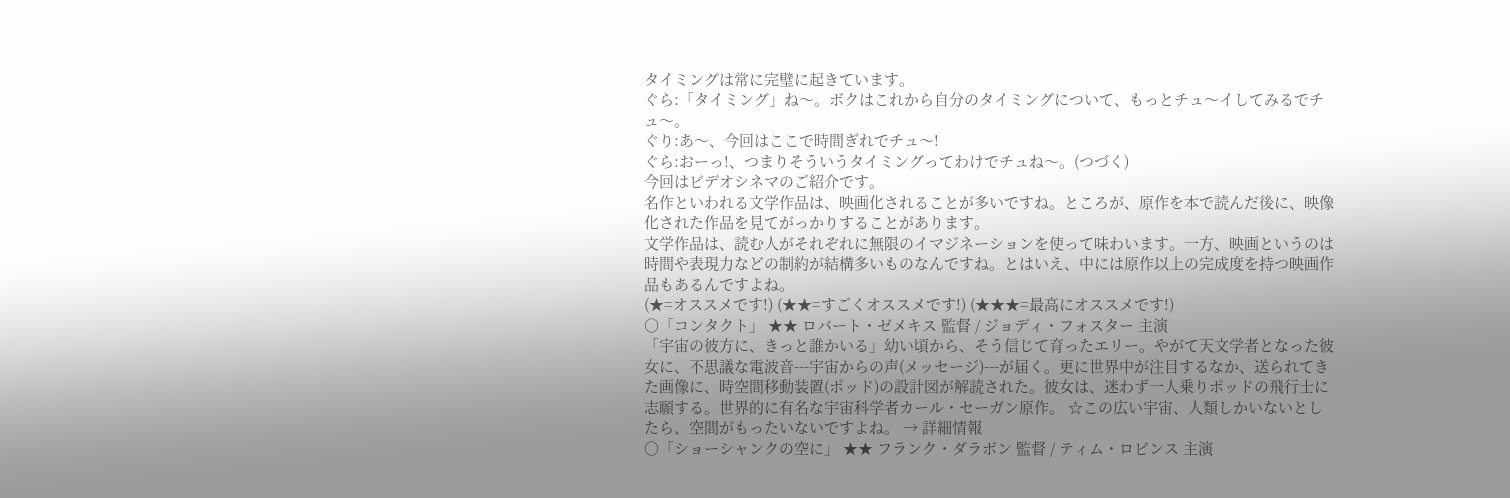タイミングは常に完璧に起きています。
ぐら:「タイミング」ね〜。ボクはこれから自分のタイミングについて、もっとチュ〜イしてみるでチュ〜。
ぐり:あ〜、今回はここで時間ぎれでチュ〜!
ぐら:おーっ!、つまりそういうタイミングってわけでチュね〜。(つづく)
今回はビデオシネマのご紹介です。
名作といわれる文学作品は、映画化されることが多いですね。ところが、原作を本で読んだ後に、映像化された作品を見てがっかりすることがあります。
文学作品は、読む人がそれぞれに無限のイマジネーションを使って味わいます。一方、映画というのは時間や表現力などの制約が結構多いものなんですね。とはいえ、中には原作以上の完成度を持つ映画作品もあるんですよね。
(★=オススメです!) (★★=すごくオススメです!) (★★★=最高にオススメです!)
○「コンタクト」 ★★ ロバート・ゼメキス 監督 / ジョディ・フォスター 主演
「宇宙の彼方に、きっと誰かいる」幼い頃から、そう信じて育ったエリー。やがて天文学者となった彼女に、不思議な電波音---宇宙からの声(メッセージ)---が届く。更に世界中が注目するなか、送られてきた画像に、時空間移動装置(ポッド)の設計図が解読された。彼女は、迷わず一人乗りポッドの飛行士に志願する。世界的に有名な宇宙科学者カール・セーガン原作。 ☆この広い宇宙、人類しかいないとしたら、空間がもったいないですよね。 → 詳細情報
○「ショーシャンクの空に」 ★★ フランク・ダラボン 監督 / ティム・ロビンス 主演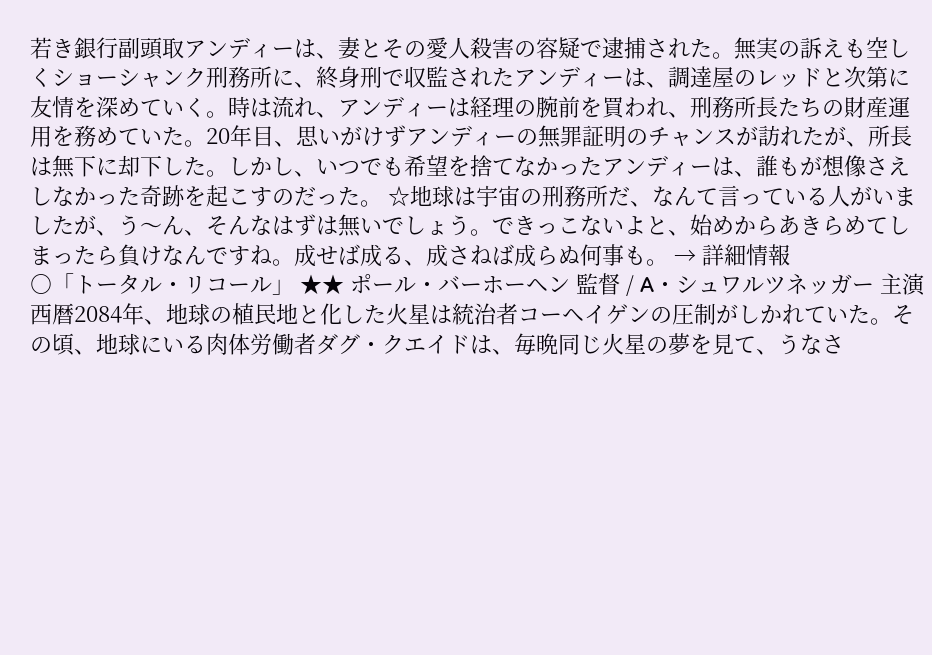若き銀行副頭取アンディーは、妻とその愛人殺害の容疑で逮捕された。無実の訴えも空しくショーシャンク刑務所に、終身刑で収監されたアンディーは、調達屋のレッドと次第に友情を深めていく。時は流れ、アンディーは経理の腕前を買われ、刑務所長たちの財産運用を務めていた。20年目、思いがけずアンディーの無罪証明のチャンスが訪れたが、所長は無下に却下した。しかし、いつでも希望を捨てなかったアンディーは、誰もが想像さえしなかった奇跡を起こすのだった。 ☆地球は宇宙の刑務所だ、なんて言っている人がいましたが、う〜ん、そんなはずは無いでしょう。できっこないよと、始めからあきらめてしまったら負けなんですね。成せば成る、成さねば成らぬ何事も。 → 詳細情報
○「トータル・リコール」 ★★ ポール・バーホーヘン 監督 / A・シュワルツネッガー 主演
西暦2084年、地球の植民地と化した火星は統治者コーヘイゲンの圧制がしかれていた。その頃、地球にいる肉体労働者ダグ・クエイドは、毎晩同じ火星の夢を見て、うなさ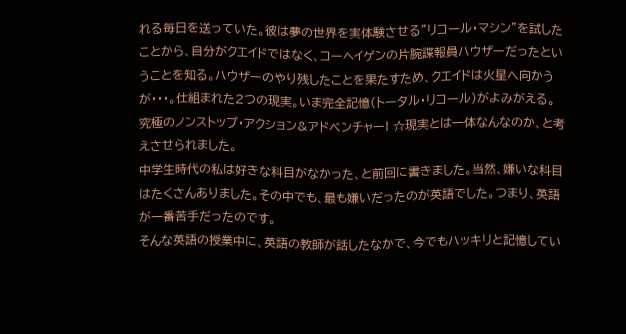れる毎日を送っていた。彼は夢の世界を実体験させる”リコール・マシン”を試したことから、自分がクエイドではなく、コーヘイゲンの片腕諜報員ハウザーだったということを知る。ハウザーのやり残したことを果たすため、クエイドは火星へ向かうが・・・。仕組まれた2つの現実。いま完全記憶(トータル・リコール)がよみがえる。究極のノンストップ・アクション&アドベンチャー! ☆現実とは一体なんなのか、と考えさせられました。
中学生時代の私は好きな科目がなかった、と前回に書きました。当然、嫌いな科目はたくさんありました。その中でも、最も嫌いだったのが英語でした。つまり、英語が一番苦手だったのです。
そんな英語の授業中に、英語の教師が話したなかで、今でもハッキリと記憶してい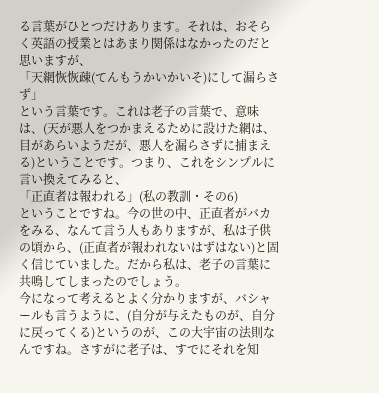る言葉がひとつだけあります。それは、おそらく英語の授業とはあまり関係はなかったのだと思いますが、
「天網恢恢疎(てんもうかいかいそ)にして漏らさず」
という言葉です。これは老子の言葉で、意味は、(天が悪人をつかまえるために設けた網は、目があらいようだが、悪人を漏らさずに捕まえる)ということです。つまり、これをシンプルに言い換えてみると、
「正直者は報われる」(私の教訓・その6)
ということですね。今の世の中、正直者がバカをみる、なんて言う人もありますが、私は子供の頃から、(正直者が報われないはずはない)と固く信じていました。だから私は、老子の言葉に共鳴してしまったのでしょう。
今になって考えるとよく分かりますが、バシャールも言うように、(自分が与えたものが、自分に戻ってくる)というのが、この大宇宙の法則なんですね。さすがに老子は、すでにそれを知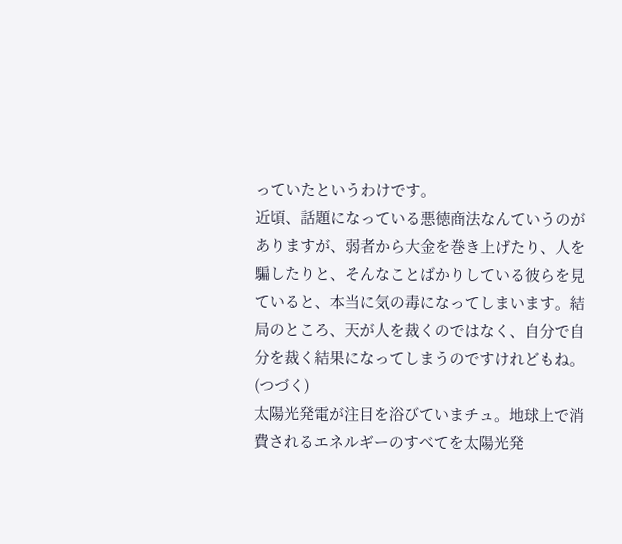っていたというわけです。
近頃、話題になっている悪徳商法なんていうのがありますが、弱者から大金を巻き上げたり、人を騙したりと、そんなことばかりしている彼らを見ていると、本当に気の毒になってしまいます。結局のところ、天が人を裁くのではなく、自分で自分を裁く結果になってしまうのですけれどもね。 (つづく)
太陽光発電が注目を浴びていまチュ。地球上で消費されるエネルギーのすべてを太陽光発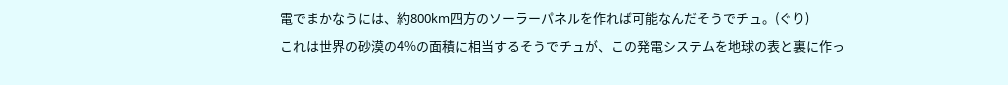電でまかなうには、約800km四方のソーラーパネルを作れば可能なんだそうでチュ。(ぐり)
これは世界の砂漠の4%の面積に相当するそうでチュが、この発電システムを地球の表と裏に作っ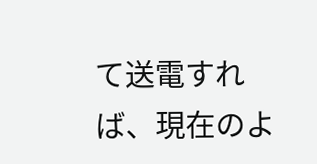て送電すれば、現在のよ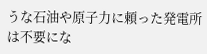うな石油や原子力に頼った発電所は不要にな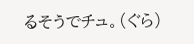るそうでチュ。(ぐら)